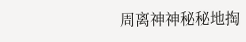周离神神秘秘地掏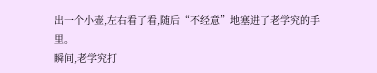出一个小壶,左右看了看,随后“不经意”地塞进了老学究的手里。
瞬间,老学究打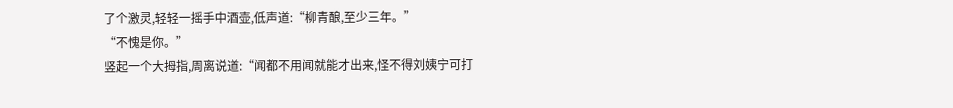了个激灵,轻轻一摇手中酒壶,低声道:“柳青酿,至少三年。”
“不愧是你。”
竖起一个大拇指,周离说道:“闻都不用闻就能才出来,怪不得刘姨宁可打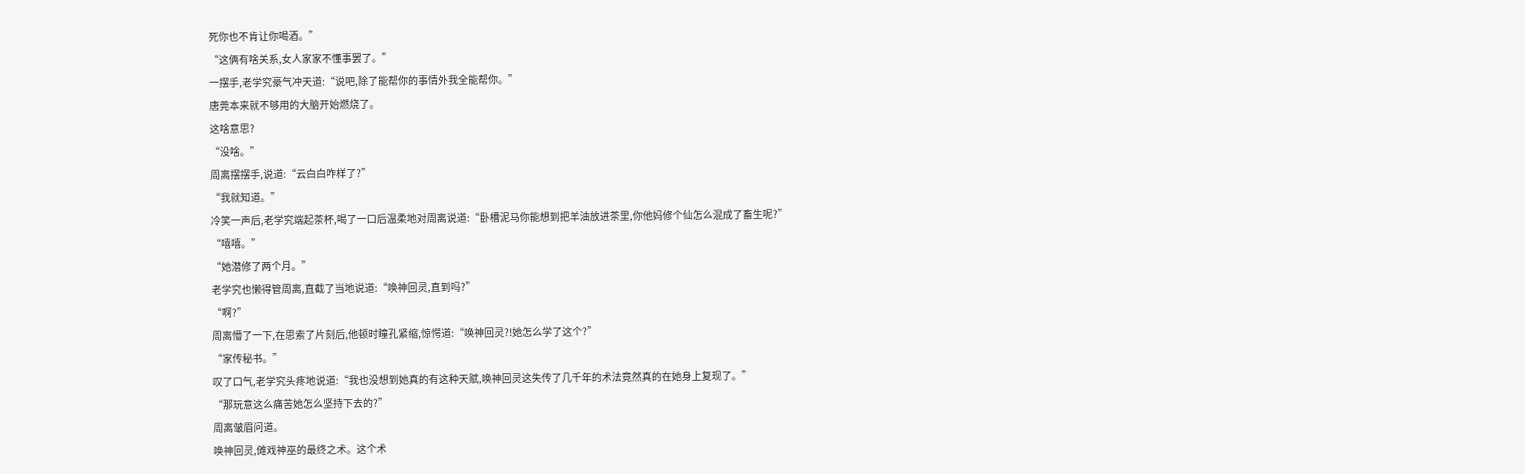死你也不肯让你喝酒。”
“这俩有啥关系,女人家家不懂事罢了。”
一摆手,老学究豪气冲天道:“说吧,除了能帮你的事情外我全能帮你。”
唐莞本来就不够用的大脑开始燃烧了。
这啥意思?
“没啥。”
周离摆摆手,说道:“云白白咋样了?”
“我就知道。”
冷笑一声后,老学究端起茶杯,喝了一口后温柔地对周离说道:“卧槽泥马你能想到把羊油放进茶里,你他妈修个仙怎么混成了畜生呢?”
“嘻嘻。”
“她潜修了两个月。”
老学究也懒得管周离,直截了当地说道:“唤神回灵,直到吗?”
“啊?”
周离懵了一下,在思索了片刻后,他顿时瞳孔紧缩,惊愕道:“唤神回灵?!她怎么学了这个?”
“家传秘书。”
叹了口气,老学究头疼地说道:“我也没想到她真的有这种天赋,唤神回灵这失传了几千年的术法竟然真的在她身上复现了。”
“那玩意这么痛苦她怎么坚持下去的?”
周离皱眉问道。
唤神回灵,傩戏神巫的最终之术。这个术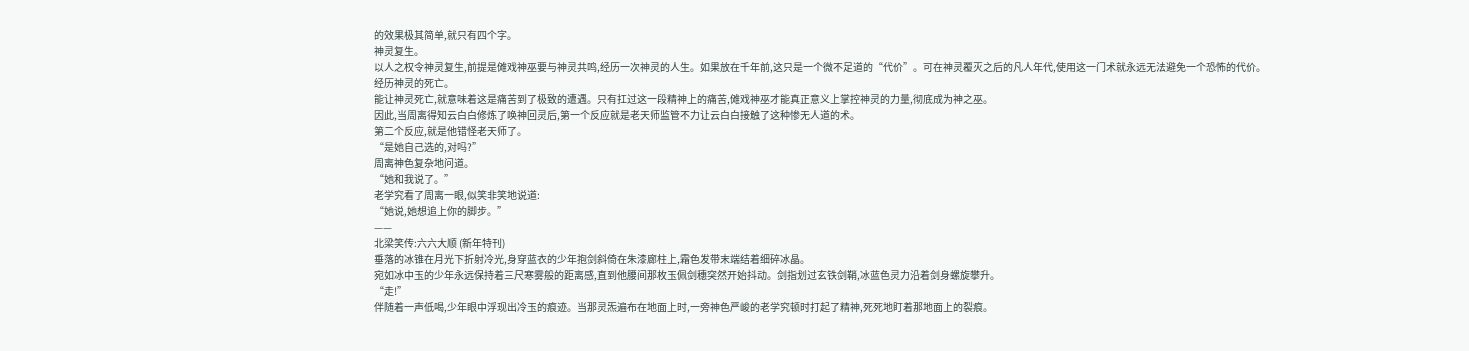的效果极其简单,就只有四个字。
神灵复生。
以人之权令神灵复生,前提是傩戏神巫要与神灵共鸣,经历一次神灵的人生。如果放在千年前,这只是一个微不足道的“代价”。可在神灵覆灭之后的凡人年代,使用这一门术就永远无法避免一个恐怖的代价。
经历神灵的死亡。
能让神灵死亡,就意味着这是痛苦到了极致的遭遇。只有扛过这一段精神上的痛苦,傩戏神巫才能真正意义上掌控神灵的力量,彻底成为神之巫。
因此,当周离得知云白白修炼了唤神回灵后,第一个反应就是老天师监管不力让云白白接触了这种惨无人道的术。
第二个反应,就是他错怪老天师了。
“是她自己选的,对吗?”
周离神色复杂地问道。
“她和我说了。”
老学究看了周离一眼,似笑非笑地说道:
“她说,她想追上你的脚步。”
——
北梁笑传:六六大顺 (新年特刊)
垂落的冰锥在月光下折射冷光,身穿蓝衣的少年抱剑斜倚在朱漆廊柱上,霜色发带末端结着细碎冰晶。
宛如冰中玉的少年永远保持着三尺寒雾般的距离感,直到他腰间那枚玉佩剑穗突然开始抖动。剑指划过玄铁剑鞘,冰蓝色灵力沿着剑身螺旋攀升。
“走!”
伴随着一声低喝,少年眼中浮现出冷玉的痕迹。当那灵炁遍布在地面上时,一旁神色严峻的老学究顿时打起了精神,死死地盯着那地面上的裂痕。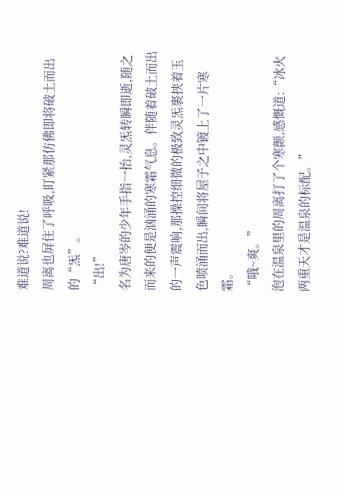难道说?难道说!
周离也屏住了呼吸,盯紧那仿佛即将破土而出的“炁”。
“出!”
名为唐岑的少年手指一抬,灵炁转瞬即逝,随之而来的便是汹涌的寒霜气息。伴随着破土而出的一声震响,那操控细微的极致灵炁裹挟着玉色喷涌而出,瞬间将屋子之中镀上了一片寒霜。
“哦~爽。”
泡在温泉里的周离打了个寒颤,感慨道:“冰火两重天才是温泉的标配。”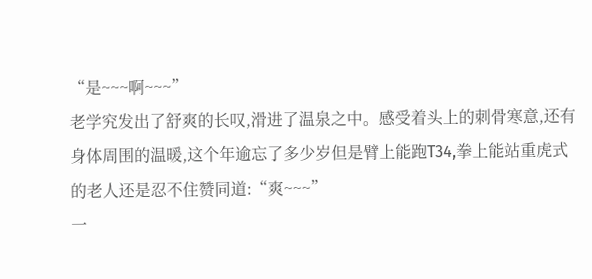“是~~~啊~~~”
老学究发出了舒爽的长叹,滑进了温泉之中。感受着头上的刺骨寒意,还有身体周围的温暖,这个年逾忘了多少岁但是臂上能跑T34,拳上能站重虎式的老人还是忍不住赞同道:“爽~~~”
一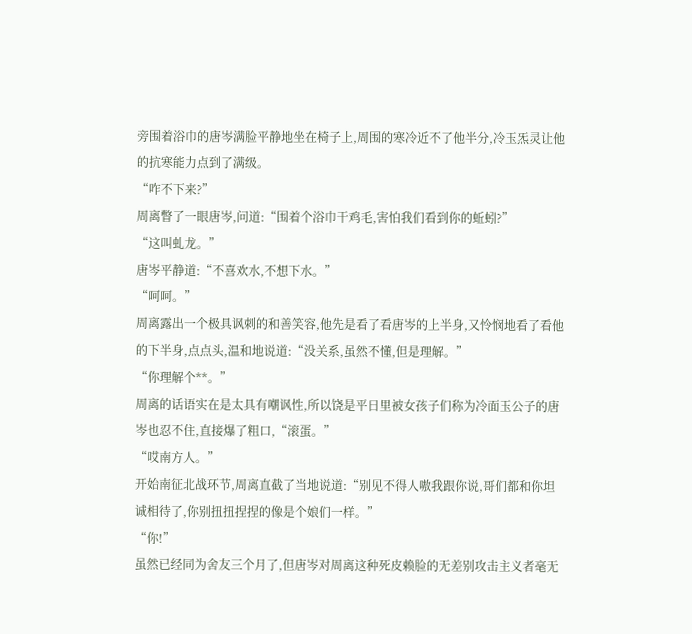旁围着浴巾的唐岑满脸平静地坐在椅子上,周围的寒冷近不了他半分,冷玉炁灵让他的抗寒能力点到了满级。
“咋不下来?”
周离瞥了一眼唐岑,问道:“围着个浴巾干鸡毛,害怕我们看到你的蚯蚓?”
“这叫虬龙。”
唐岑平静道:“不喜欢水,不想下水。”
“呵呵。”
周离露出一个极具讽刺的和善笑容,他先是看了看唐岑的上半身,又怜悯地看了看他的下半身,点点头,温和地说道:“没关系,虽然不懂,但是理解。”
“你理解个**。”
周离的话语实在是太具有嘲讽性,所以饶是平日里被女孩子们称为冷面玉公子的唐岑也忍不住,直接爆了粗口,“滚蛋。”
“哎南方人。”
开始南征北战环节,周离直截了当地说道:“别见不得人嗷我跟你说,哥们都和你坦诚相待了,你别扭扭捏捏的像是个娘们一样。”
“你!”
虽然已经同为舍友三个月了,但唐岑对周离这种死皮赖脸的无差别攻击主义者毫无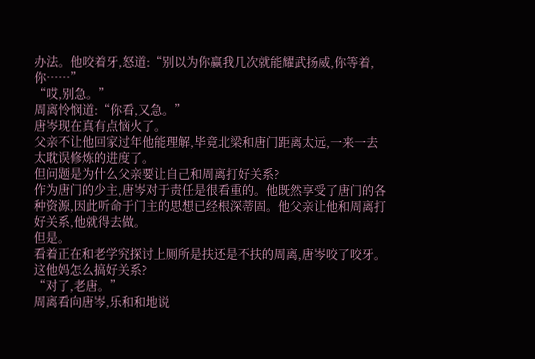办法。他咬着牙,怒道:“别以为你赢我几次就能耀武扬威,你等着,你……”
“哎,别急。”
周离怜悯道:“你看,又急。”
唐岑现在真有点恼火了。
父亲不让他回家过年他能理解,毕竟北梁和唐门距离太远,一来一去太耽误修炼的进度了。
但问题是为什么父亲要让自己和周离打好关系?
作为唐门的少主,唐岑对于责任是很看重的。他既然享受了唐门的各种资源,因此听命于门主的思想已经根深蒂固。他父亲让他和周离打好关系,他就得去做。
但是。
看着正在和老学究探讨上厕所是扶还是不扶的周离,唐岑咬了咬牙。
这他妈怎么搞好关系?
“对了,老唐。”
周离看向唐岑,乐和和地说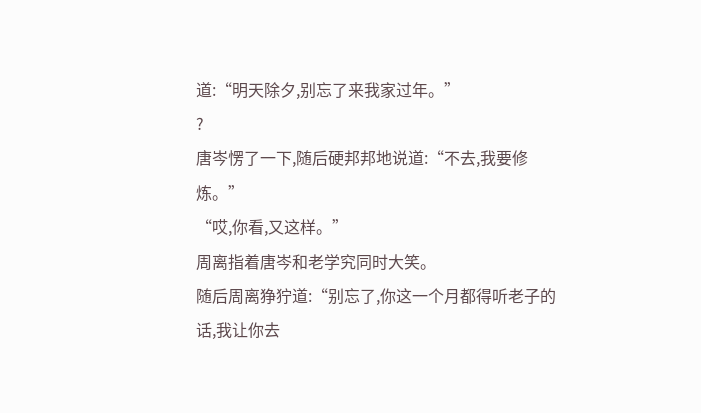道:“明天除夕,别忘了来我家过年。”
?
唐岑愣了一下,随后硬邦邦地说道:“不去,我要修炼。”
“哎,你看,又这样。”
周离指着唐岑和老学究同时大笑。
随后周离狰狞道:“别忘了,你这一个月都得听老子的话,我让你去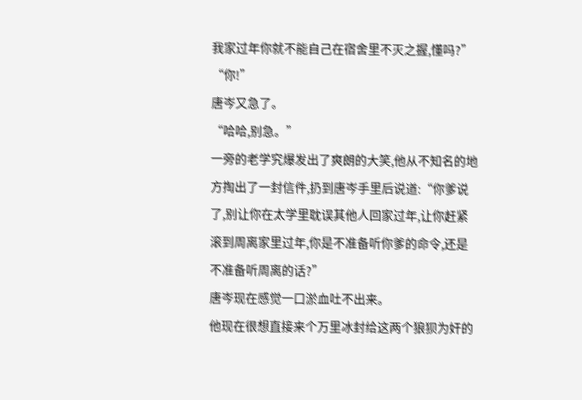我家过年你就不能自己在宿舍里不灭之握,懂吗?”
“你!”
唐岑又急了。
“哈哈,别急。”
一旁的老学究爆发出了爽朗的大笑,他从不知名的地方掏出了一封信件,扔到唐岑手里后说道:“你爹说了,别让你在太学里耽误其他人回家过年,让你赶紧滚到周离家里过年,你是不准备听你爹的命令,还是不准备听周离的话?”
唐岑现在感觉一口淤血吐不出来。
他现在很想直接来个万里冰封给这两个狼狈为奸的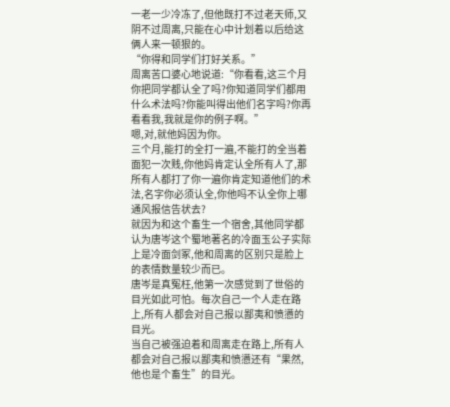一老一少冷冻了,但他既打不过老天师,又阴不过周离,只能在心中计划着以后给这俩人来一顿狠的。
“你得和同学们打好关系。”
周离苦口婆心地说道:“你看看,这三个月你把同学都认全了吗?你知道同学们都用什么术法吗?你能叫得出他们名字吗?你再看看我,我就是你的例子啊。”
嗯,对,就他妈因为你。
三个月,能打的全打一遍,不能打的全当着面犯一次贱,你他妈肯定认全所有人了,那所有人都打了你一遍你肯定知道他们的术法,名字你必须认全,你他吗不认全你上哪通风报信告状去?
就因为和这个畜生一个宿舍,其他同学都认为唐岑这个蜀地著名的冷面玉公子实际上是冷面剑冢,他和周离的区别只是脸上的表情数量较少而已。
唐岑是真冤枉,他第一次感觉到了世俗的目光如此可怕。每次自己一个人走在路上,所有人都会对自己报以鄙夷和愤懑的目光。
当自己被强迫着和周离走在路上,所有人都会对自己报以鄙夷和愤懑还有“果然,他也是个畜生”的目光。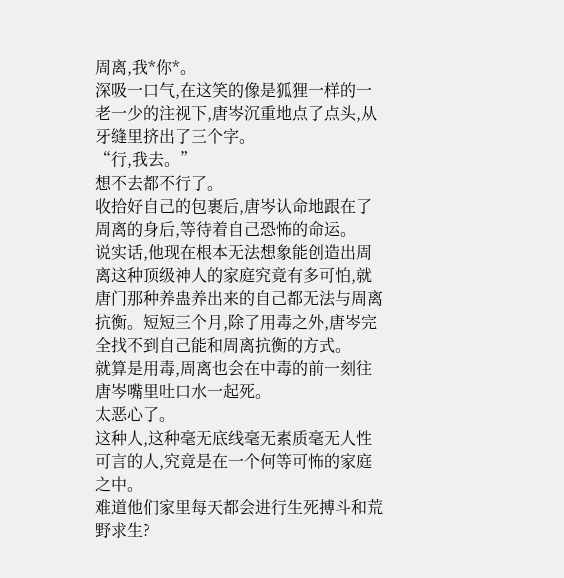周离,我*你*。
深吸一口气,在这笑的像是狐狸一样的一老一少的注视下,唐岑沉重地点了点头,从牙缝里挤出了三个字。
“行,我去。”
想不去都不行了。
收拾好自己的包裹后,唐岑认命地跟在了周离的身后,等待着自己恐怖的命运。
说实话,他现在根本无法想象能创造出周离这种顶级神人的家庭究竟有多可怕,就唐门那种养蛊养出来的自己都无法与周离抗衡。短短三个月,除了用毒之外,唐岑完全找不到自己能和周离抗衡的方式。
就算是用毒,周离也会在中毒的前一刻往唐岑嘴里吐口水一起死。
太恶心了。
这种人,这种毫无底线毫无素质毫无人性可言的人,究竟是在一个何等可怖的家庭之中。
难道他们家里每天都会进行生死搏斗和荒野求生?